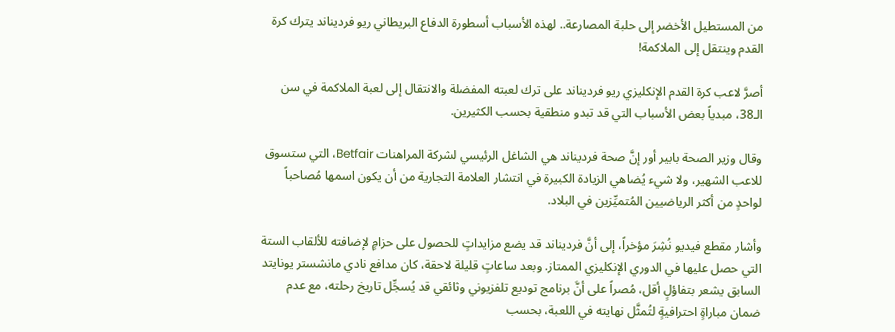من المستطيل الأخضر إلى حلبة المصارعة.. لهذه الأسباب أسطورة الدفاع البريطاني ريو فرديناند يترك كرة القدم وينتقل إلى الملاكمة!

أصرَّ لاعب كرة القدم الإنكليزي ريو فرديناند على ترك لعبته المفضلة والانتقال إلى لعبة الملاكمة في سن الـ38، مبدياً بعض الأسباب التي قد تبدو منطقية بحسب الكثيرين.

وقال وزير الصحة بابير أور إنَّ صحة فرديناند هي الشاغل الرئيسي لشركة المراهنات Betfair، التي ستسوق للاعب الشهير، ولا شيء يُضاهي الزيادة الكبيرة في انتشار العلامة التجارية من أن يكون اسمها مُصاحباً لواحدٍ من أكثر الرياضيين المُتميِّزين في البلاد.

وأشار مقطع فيديو نُشِرَ مؤخراً، إلى أنَّ فرديناند قد يضع مزايداتٍ للحصول على حزامٍ لإضافته للألقاب الستة التي حصل عليها في الدوري الإنكليزي الممتاز. وبعد ساعاتٍ قليلة لاحقة، كان مدافع نادي مانشستر يونايتد السابق يشعر بتفاؤلٍ أقل، مُصراً على أنَّ برنامج توديع تلفزيوني وثائقي قد يُسجِّل تاريخ رحلته، مع عدم ضمان مباراةٍ احترافيةٍ لتُمثَّل نهايته في اللعبة، بحسب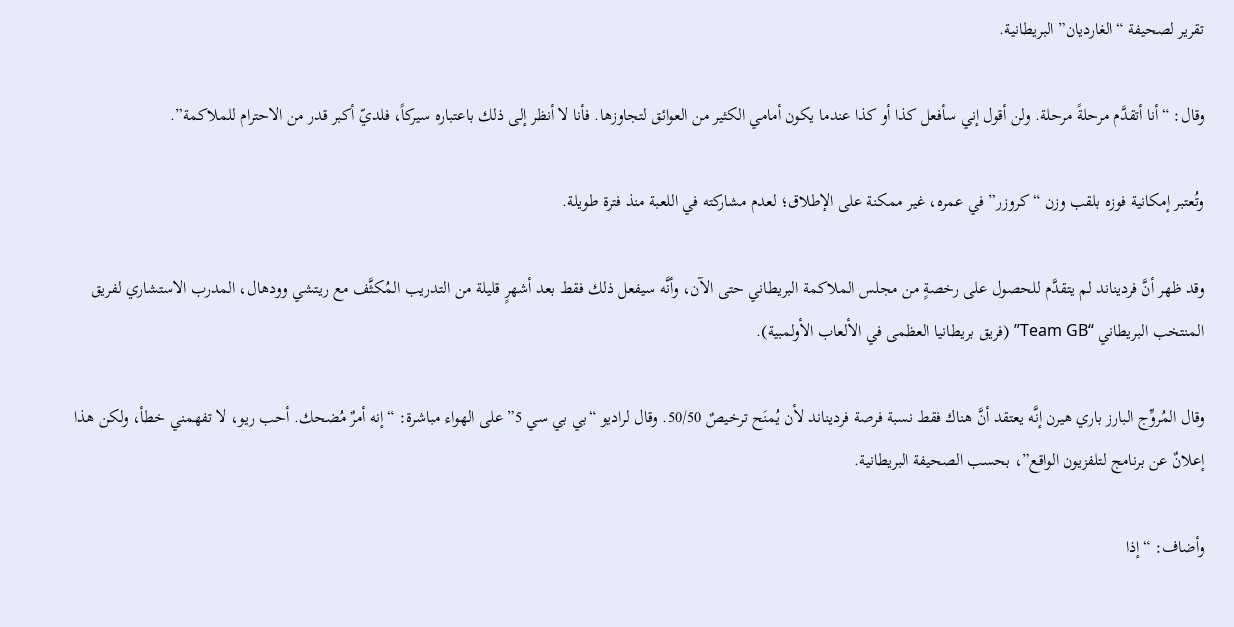تقرير لصحيفة “الغارديان” البريطانية.

وقال: “أنا أتقدَّم مرحلةً مرحلة. ولن أقول إني سأفعل كذا أو كذا عندما يكون أمامي الكثير من العوائق لتجاوزها. فأنا لا أنظر إلى ذلك باعتباره سيركاً، فلديّ أكبر قدر من الاحترام للملاكمة”.

وتُعتبر إمكانية فوزه بلقب وزن “كروزر” في عمره، غير ممكنة على الإطلاق؛ لعدم مشاركته في اللعبة منذ فترة طويلة.

وقد ظهر أنَّ فرديناند لم يتقدَّم للحصول على رخصةٍ من مجلس الملاكمة البريطاني حتى الآن، وأنَّه سيفعل ذلك فقط بعد أشهرٍ قليلة من التدريب المُكثَّف مع ريتشي وودهال، المدرب الاستشاري لفريق المنتخب البريطاني “Team GB” (فريق بريطانيا العظمى في الألعاب الأولمبية).

وقال المُروِّج البارز باري هيرن إنَّه يعتقد أنَّ هناك فقط نسبة فرصة فرديناند لأن يُمنَح ترخيصٌ 50/50. وقال لراديو “بي بي سي 5” على الهواء مباشرة: “إنه أمرٌ مُضحك. أحب ريو، لا تفهمني خطأ، ولكن هذا إعلانٌ عن برنامج لتلفزيون الواقع”، بحسب الصحيفة البريطانية.

وأضاف: “إذا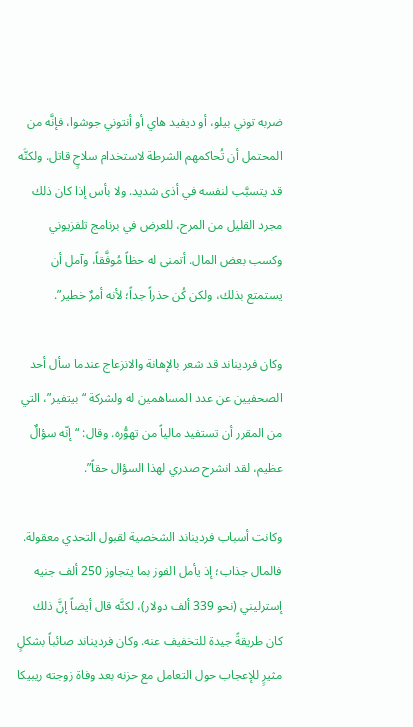ضربه توني بيلو، أو ديفيد هاي أو أنتوني جوشوا، فإنَّه من المحتمل أن تُحاكمهم الشرطة لاستخدام سلاحٍ قاتل. ولكنَّه قد يتسبَّب لنفسه في أذى شديد. ولا بأس إذا كان ذلك مجرد القليل من المرح، للعرض في برنامج تلفزيوني وكسب بعض المال. أتمنى له حظاً مُوفَّقاً، وآمل أن يستمتع بذلك، ولكن كُن حذراً جداً؛ لأنه أمرٌ خطير”.

وكان فرديناند قد شعر بالإهانة والانزعاج عندما سأل أحد الصحفيين عن عدد المساهمين له ولشركة “بيتفير”، التي من المقرر أن تستفيد مالياً من تهوُّره. وقال: “إنّه سؤالٌ عظيم، لقد انشرح صدري لهذا السؤال حقاً”.

وكانت أسباب فرديناند الشخصية لقبول التحدي معقولة. فالمال جذاب؛ إذ يأمل الفوز بما يتجاوز 250 ألف جنيه إسترليني (نحو 339 ألف دولار)، لكنَّه قال أيضاً إنَّ ذلك كان طريقةً جيدة للتخفيف عنه. وكان فرديناند صائباً بشكلٍ مثيرٍ للإعجاب حول التعامل مع حزنه بعد وفاة زوجته ريبيكا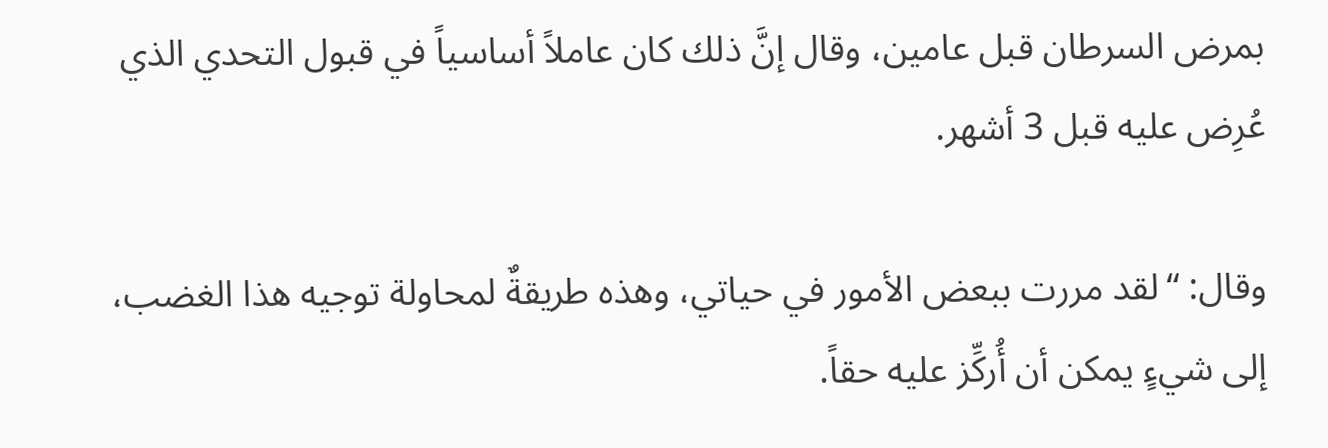بمرض السرطان قبل عامين، وقال إنَّ ذلك كان عاملاً أساسياً في قبول التحدي الذي عُرِض عليه قبل 3 أشهر.

وقال: “لقد مررت ببعض الأمور في حياتي، وهذه طريقةٌ لمحاولة توجيه هذا الغضب، إلى شيءٍ يمكن أن أُركِّز عليه حقاً.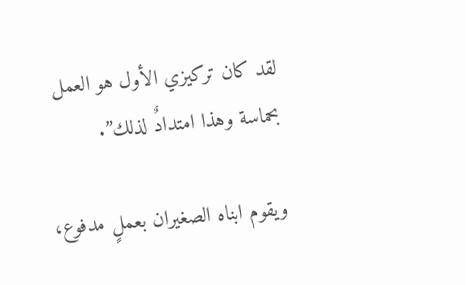لقد كان تركيزي الأول هو العمل بحماسة وهذا امتدادٌ لذلك”.

ويقوم ابناه الصغيران بعملٍ مدفوع،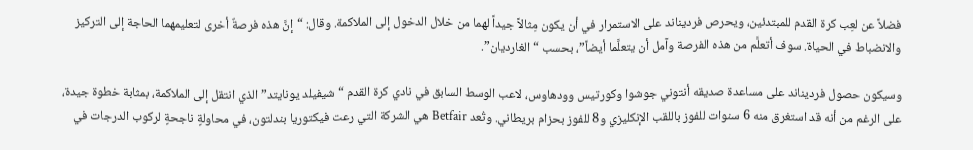فضلاً عن لعِب كرة القدم للمبتدئين، ويحرص فرديناند على الاستمرار في أن يكون مِثالاً جيداً لهما من خلال الدخول إلى الملاكمة. وقال: “إنَّ هذه فرصةٌ أخرى لتعليمهما الحاجة إلى التركيز والانضباط في الحياة. سوف أتعلَّم من هذه الفرصة وآمل أن يتعلَّما أيضاً”، بحسب “الغارديان”.

وسيكون حصول فرديناند على مساعدة صديقه أنتوني جوشوا وكورتيس وودهاوس، لاعب الوسط السابق في نادي كرة القدم “شيفيلد يونايتد” الذي انتقل إلى الملاكمة، بمثابة خطوة جيدة، على الرغم من أنه قد استغرق منه 6 سنوات للفوز باللقب الإنكليزي و8 للفوز بحزام بريطاني. وتُعد Betfair هي الشركة التي رعت فيكتوريا بندلتون، في محاولةٍ ناجحةٍ لركوب الدرجات في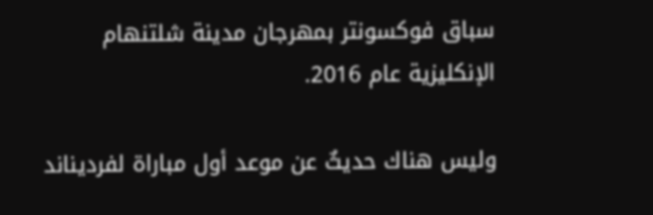سباق فوكسونتر بمهرجان مدينة شلتنهام الإنكليزية عام 2016.

وليس هناك حديثٌ عن موعد أول مباراة لفرديناند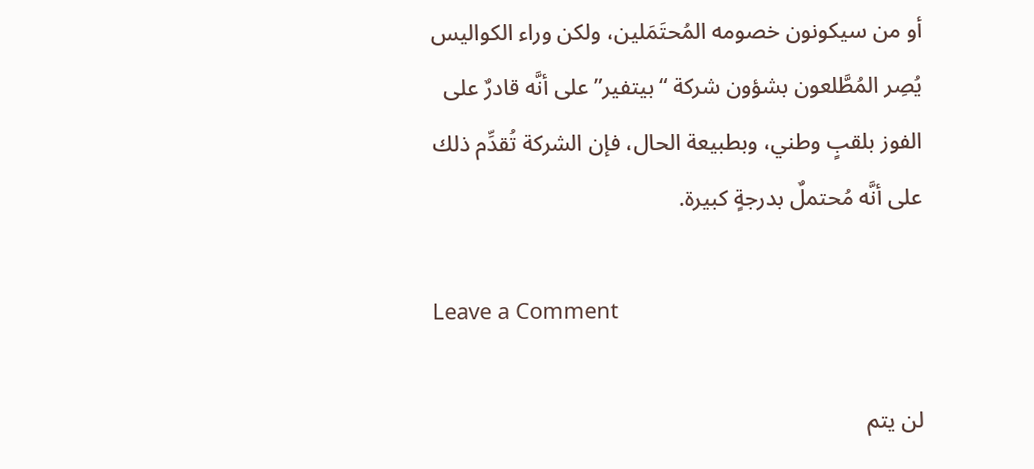أو من سيكونون خصومه المُحتَمَلين، ولكن وراء الكواليس يُصِر المُطَّلعون بشؤون شركة “بيتفير” على أنَّه قادرٌ على الفوز بلقبٍ وطني، وبطبيعة الحال، فإن الشركة تُقدِّم ذلك على أنَّه مُحتملٌ بدرجةٍ كبيرة.

Leave a Comment

لن يتم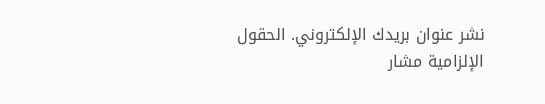نشر عنوان بريدك الإلكتروني. الحقول الإلزامية مشار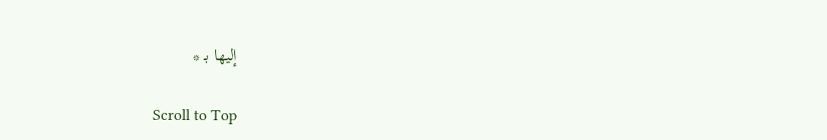إليها بـ *

Scroll to Top